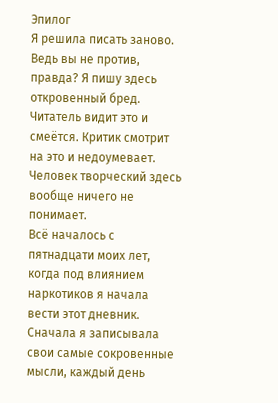Эпилог
Я решила писать заново. Ведь вы не против, правда? Я пишу здесь откровенный бред. Читатель видит это и смеётся. Критик смотрит на это и недоумевает. Человек творческий здесь вообще ничего не понимает.
Всё началось с пятнадцати моих лет, когда под влиянием наркотиков я начала вести этот дневник. Сначала я записывала свои самые сокровенные мысли, каждый день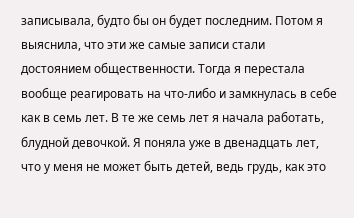записывала, будто бы он будет последним. Потом я выяснила, что эти же самые записи стали достоянием общественности. Тогда я перестала вообще реагировать на что-либо и замкнулась в себе как в семь лет. В те же семь лет я начала работать, блудной девочкой. Я поняла уже в двенадцать лет, что у меня не может быть детей, ведь грудь, как это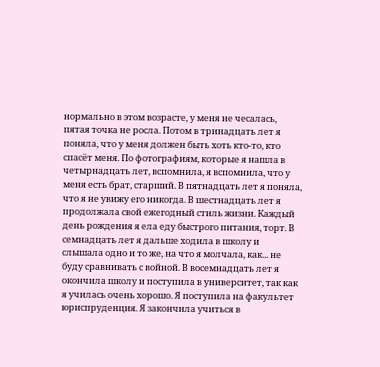нормально в этом возрасте, у меня не чесалась, пятая точка не росла. Потом в тринадцать лет я поняла, что у меня должен быть хоть кто-то, кто спасёт меня. По фотографиям, которые я нашла в четырнадцать лет, вспомнила, я вспомнила, что у меня есть брат, старший. В пятнадцать лет я поняла, что я не увижу его никогда. В шестнадцать лет я продолжала свой ежегодный стиль жизни. Каждый день рождения я ела еду быстрого питания, торт. В семнадцать лет я дальше ходила в школу и слышала одно и то же, на что я молчала, как... не буду сравнивать с войной. В восемнадцать лет я окончила школу и поступила в университет, так как я училась очень хорошо. Я поступила на факультет юриспруденция. Я закончила учиться в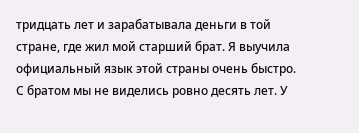тридцать лет и зарабатывала деньги в той стране, где жил мой старший брат. Я выучила официальный язык этой страны очень быстро. С братом мы не виделись ровно десять лет. У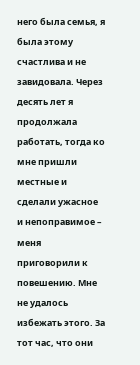него была семья, я была этому счастлива и не завидовала. Через десять лет я продолжала работать, тогда ко мне пришли местные и сделали ужасное и непоправимое – меня приговорили к повешению. Мне не удалось избежать этого. За тот час, что они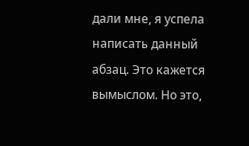дали мне, я успела написать данный абзац. Это кажется вымыслом. Но это,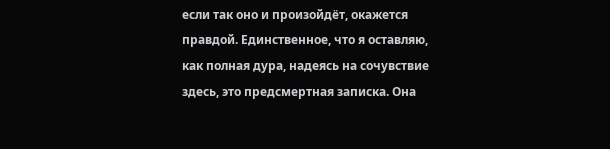если так оно и произойдёт, окажется правдой. Единственное, что я оставляю, как полная дура, надеясь на сочувствие здесь, это предсмертная записка. Она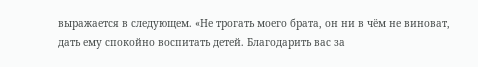выражается в следующем. «Не трогать моего брата, он ни в чём не виноват, дать ему спокойно воспитать детей. Благодарить вас за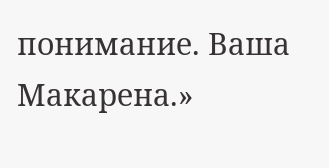понимание. Ваша Макарена.»